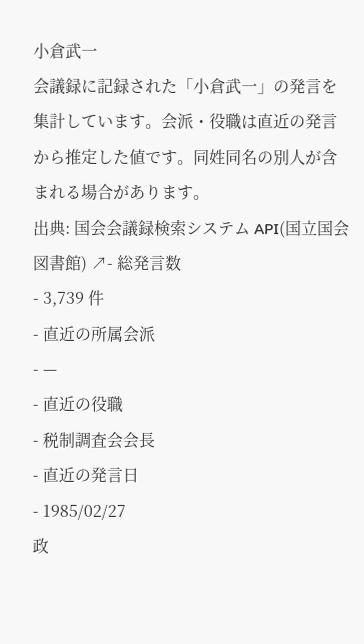小倉武一
会議録に記録された「小倉武一」の発言を集計しています。会派・役職は直近の発言から推定した値です。同姓同名の別人が含まれる場合があります。
出典: 国会会議録検索システム API(国立国会図書館) ↗- 総発言数
- 3,739 件
- 直近の所属会派
- —
- 直近の役職
- 税制調査会会長
- 直近の発言日
- 1985/02/27
政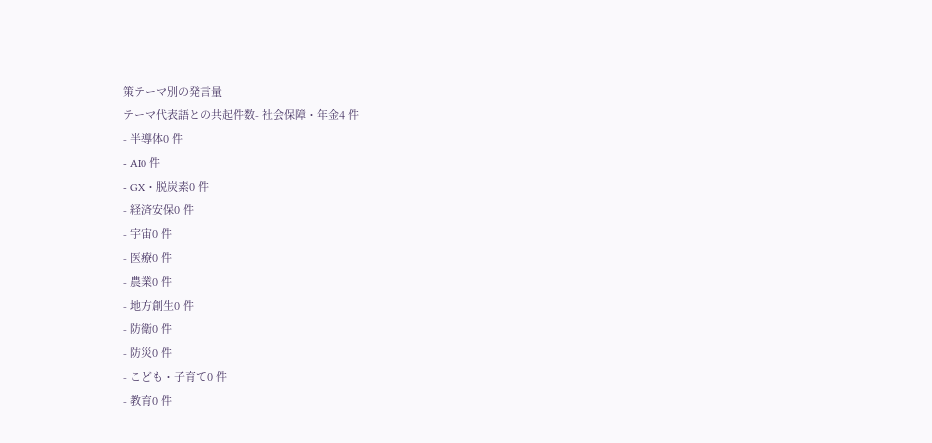策テーマ別の発言量
テーマ代表語との共起件数- 社会保障・年金4 件
- 半導体0 件
- AI0 件
- GX・脱炭素0 件
- 経済安保0 件
- 宇宙0 件
- 医療0 件
- 農業0 件
- 地方創生0 件
- 防衛0 件
- 防災0 件
- こども・子育て0 件
- 教育0 件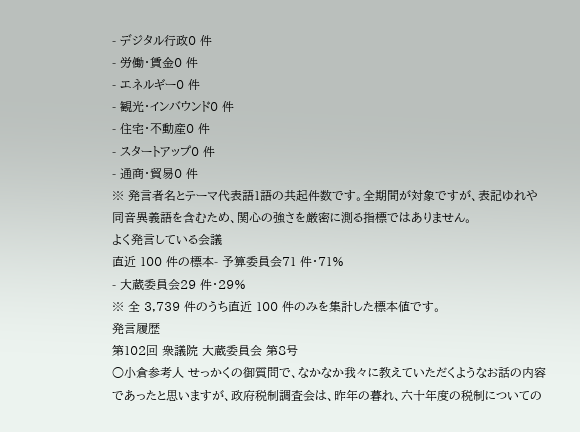- デジタル行政0 件
- 労働・賃金0 件
- エネルギー0 件
- 観光・インバウンド0 件
- 住宅・不動産0 件
- スタートアップ0 件
- 通商・貿易0 件
※ 発言者名とテーマ代表語1語の共起件数です。全期間が対象ですが、表記ゆれや 同音異義語を含むため、関心の強さを厳密に測る指標ではありません。
よく発言している会議
直近 100 件の標本- 予算委員会71 件・71%
- 大蔵委員会29 件・29%
※ 全 3,739 件のうち直近 100 件のみを集計した標本値です。
発言履歴
第102回 衆議院 大蔵委員会 第8号
○小倉参考人 せっかくの御質問で、なかなか我々に教えていただくようなお話の内容であったと思いますが、政府税制調査会は、昨年の暮れ、六十年度の税制についての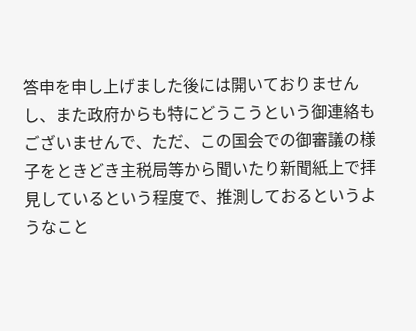答申を申し上げました後には開いておりませんし、また政府からも特にどうこうという御連絡もございませんで、ただ、この国会での御審議の様子をときどき主税局等から聞いたり新聞紙上で拝見しているという程度で、推測しておるというようなこと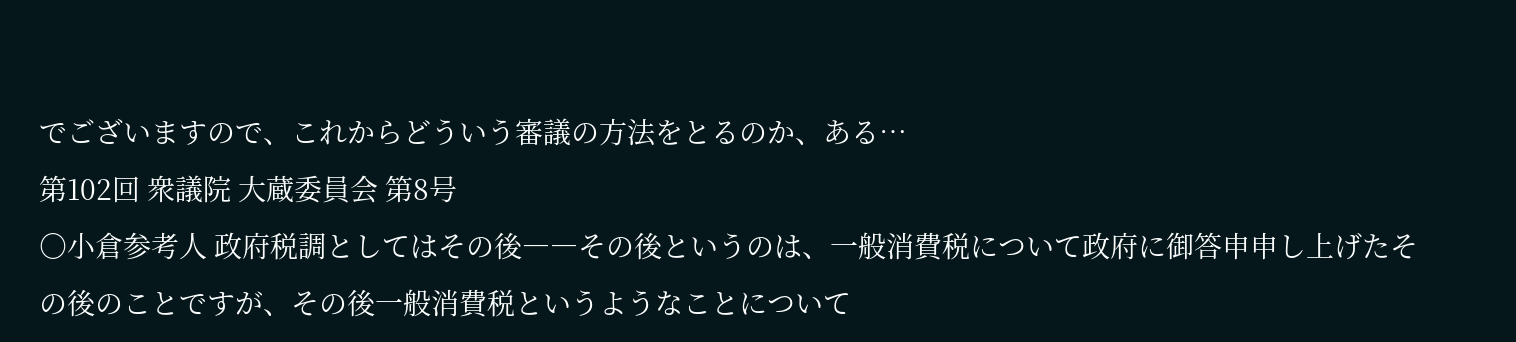でございますので、これからどういう審議の方法をとるのか、ある…
第102回 衆議院 大蔵委員会 第8号
○小倉参考人 政府税調としてはその後――その後というのは、一般消費税について政府に御答申申し上げたその後のことですが、その後一般消費税というようなことについて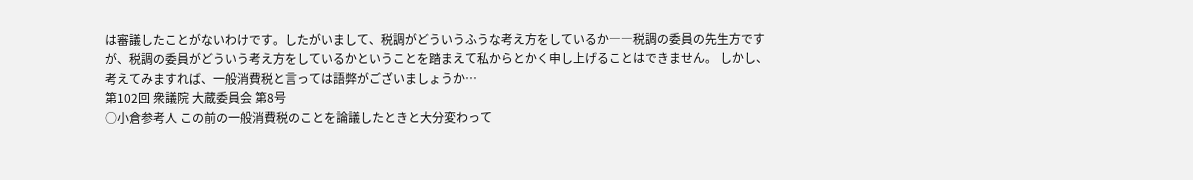は審議したことがないわけです。したがいまして、税調がどういうふうな考え方をしているか――税調の委員の先生方ですが、税調の委員がどういう考え方をしているかということを踏まえて私からとかく申し上げることはできません。 しかし、考えてみますれば、一般消費税と言っては語弊がございましょうか…
第102回 衆議院 大蔵委員会 第8号
○小倉参考人 この前の一般消費税のことを論議したときと大分変わって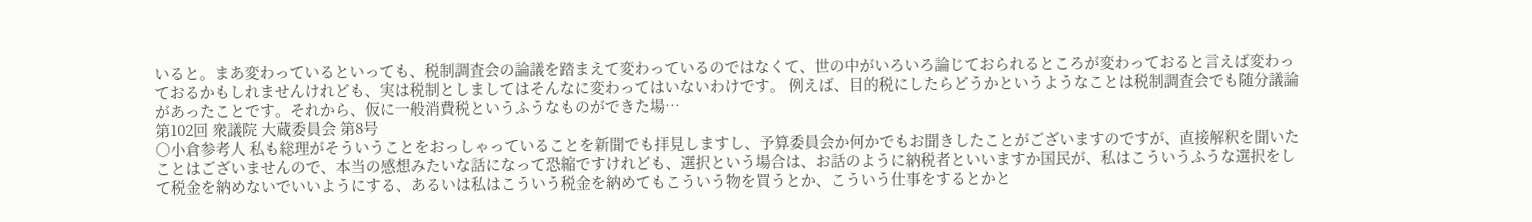いると。まあ変わっているといっても、税制調査会の論議を踏まえて変わっているのではなくて、世の中がいろいろ論じておられるところが変わっておると言えば変わっておるかもしれませんけれども、実は税制としましてはそんなに変わってはいないわけです。 例えば、目的税にしたらどうかというようなことは税制調査会でも随分議論があったことです。それから、仮に一般消費税というふうなものができた場…
第102回 衆議院 大蔵委員会 第8号
○小倉参考人 私も総理がそういうことをおっしゃっていることを新聞でも拝見しますし、予算委員会か何かでもお聞きしたことがございますのですが、直接解釈を聞いたことはございませんので、本当の感想みたいな話になって恐縮ですけれども、選択という場合は、お話のように納税者といいますか国民が、私はこういうふうな選択をして税金を納めないでいいようにする、あるいは私はこういう税金を納めてもこういう物を買うとか、こういう仕事をするとかと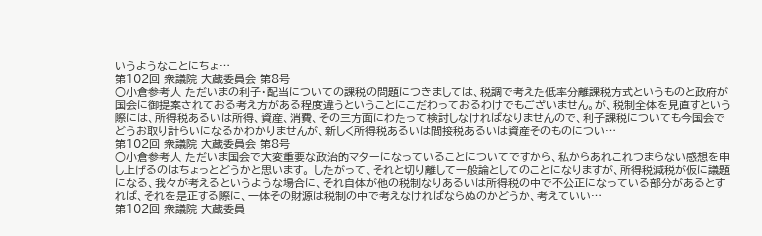いうようなことにちょ…
第102回 衆議院 大蔵委員会 第8号
○小倉参考人 ただいまの利子・配当についての課税の問題につきましては、税調で考えた低率分離課税方式というものと政府が国会に御提案されておる考え方がある程度違うということにこだわっておるわけでもございません。が、税制全体を見直すという際には、所得税あるいは所得、資産、消費、その三方面にわたって検討しなければなりませんので、利子課税についても今国会でどうお取り計らいになるかわかりませんが、新しく所得税あるいは間接税あるいは資産そのものについ…
第102回 衆議院 大蔵委員会 第8号
○小倉参考人 ただいま国会で大変重要な政治的マターになっていることについてですから、私からあれこれつまらない感想を申し上げるのはちょっとどうかと思います。 したがって、それと切り離して一般論としてのことになりますが、所得税減税が仮に議題になる、我々が考えるというような場合に、それ自体が他の税制なりあるいは所得税の中で不公正になっている部分があるとすれば、それを是正する際に、一体その財源は税制の中で考えなければならぬのかどうか、考えていい…
第102回 衆議院 大蔵委員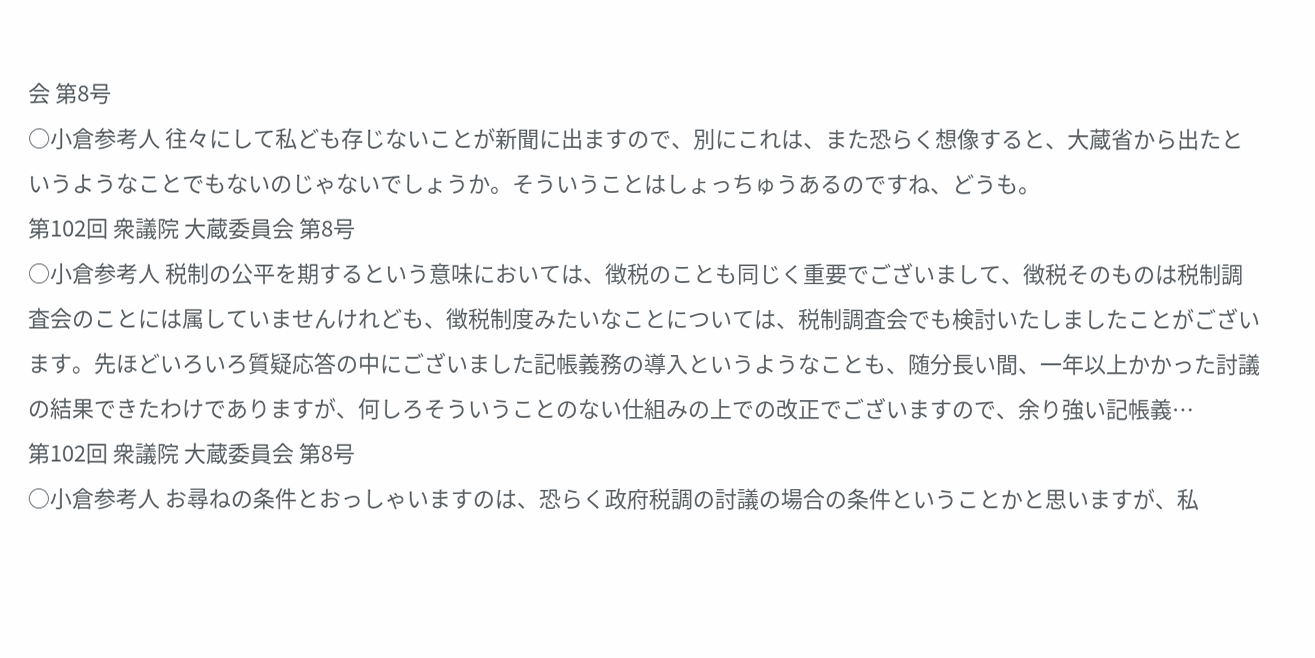会 第8号
○小倉参考人 往々にして私ども存じないことが新聞に出ますので、別にこれは、また恐らく想像すると、大蔵省から出たというようなことでもないのじゃないでしょうか。そういうことはしょっちゅうあるのですね、どうも。
第102回 衆議院 大蔵委員会 第8号
○小倉参考人 税制の公平を期するという意味においては、徴税のことも同じく重要でございまして、徴税そのものは税制調査会のことには属していませんけれども、徴税制度みたいなことについては、税制調査会でも検討いたしましたことがございます。先ほどいろいろ質疑応答の中にございました記帳義務の導入というようなことも、随分長い間、一年以上かかった討議の結果できたわけでありますが、何しろそういうことのない仕組みの上での改正でございますので、余り強い記帳義…
第102回 衆議院 大蔵委員会 第8号
○小倉参考人 お尋ねの条件とおっしゃいますのは、恐らく政府税調の討議の場合の条件ということかと思いますが、私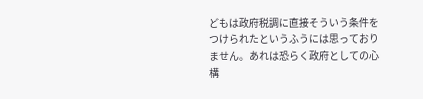どもは政府税調に直接そういう条件をつけられたというふうには思っておりません。あれは恐らく政府としての心構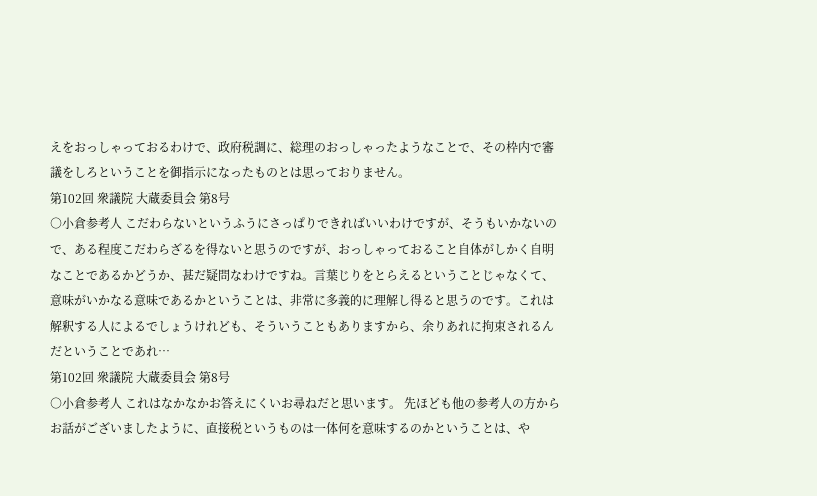えをおっしゃっておるわけで、政府税調に、総理のおっしゃったようなことで、その枠内で審議をしろということを御指示になったものとは思っておりません。
第102回 衆議院 大蔵委員会 第8号
○小倉参考人 こだわらないというふうにさっぱりできればいいわけですが、そうもいかないので、ある程度こだわらざるを得ないと思うのですが、おっしゃっておること自体がしかく自明なことであるかどうか、甚だ疑問なわけですね。言葉じりをとらえるということじゃなくて、意味がいかなる意味であるかということは、非常に多義的に理解し得ると思うのです。これは解釈する人によるでしょうけれども、そういうこともありますから、余りあれに拘束されるんだということであれ…
第102回 衆議院 大蔵委員会 第8号
○小倉参考人 これはなかなかお答えにくいお尋ねだと思います。 先ほども他の参考人の方からお話がございましたように、直接税というものは一体何を意味するのかということは、や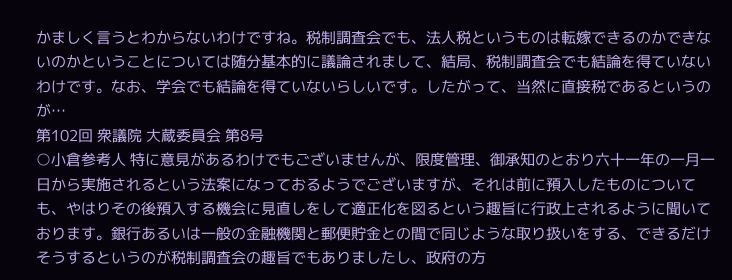かましく言うとわからないわけですね。税制調査会でも、法人税というものは転嫁できるのかできないのかということについては随分基本的に議論されまして、結局、税制調査会でも結論を得ていないわけです。なお、学会でも結論を得ていないらしいです。したがって、当然に直接税であるというのが…
第102回 衆議院 大蔵委員会 第8号
○小倉参考人 特に意見があるわけでもございませんが、限度管理、御承知のとおり六十一年の一月一日から実施されるという法案になっておるようでございますが、それは前に預入したものについても、やはりその後預入する機会に見直しをして適正化を図るという趣旨に行政上されるように聞いております。銀行あるいは一般の金融機関と郵便貯金との間で同じような取り扱いをする、できるだけそうするというのが税制調査会の趣旨でもありましたし、政府の方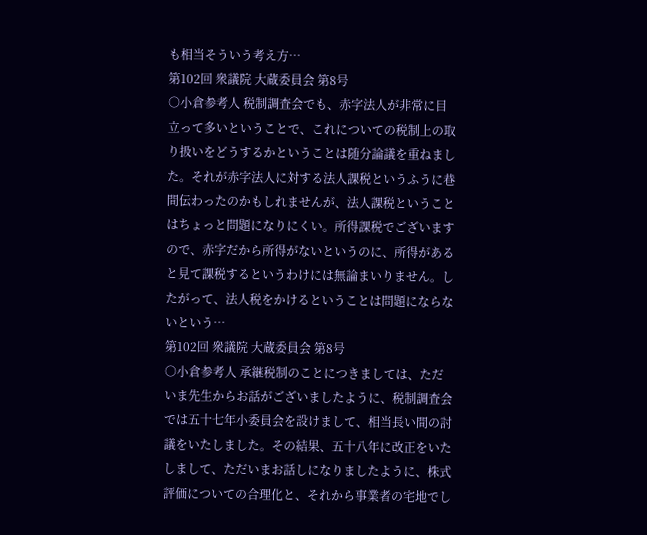も相当そういう考え方…
第102回 衆議院 大蔵委員会 第8号
○小倉参考人 税制調査会でも、赤字法人が非常に目立って多いということで、これについての税制上の取り扱いをどうするかということは随分論議を重ねました。それが赤字法人に対する法人課税というふうに巷間伝わったのかもしれませんが、法人課税ということはちょっと問題になりにくい。所得課税でございますので、赤字だから所得がないというのに、所得があると見て課税するというわけには無論まいりません。したがって、法人税をかけるということは問題にならないという…
第102回 衆議院 大蔵委員会 第8号
○小倉参考人 承継税制のことにつきましては、ただいま先生からお話がございましたように、税制調査会では五十七年小委員会を設けまして、相当長い間の討議をいたしました。その結果、五十八年に改正をいたしまして、ただいまお話しになりましたように、株式評価についての合理化と、それから事業者の宅地でし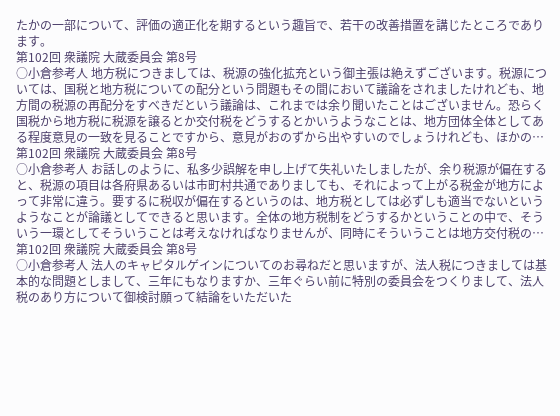たかの一部について、評価の適正化を期するという趣旨で、若干の改善措置を講じたところであります。
第102回 衆議院 大蔵委員会 第8号
○小倉参考人 地方税につきましては、税源の強化拡充という御主張は絶えずございます。税源については、国税と地方税についての配分という問題もその間において議論をされましたけれども、地方間の税源の再配分をすべきだという議論は、これまでは余り聞いたことはございません。恐らく国税から地方税に税源を譲るとか交付税をどうするとかいうようなことは、地方団体全体としてある程度意見の一致を見ることですから、意見がおのずから出やすいのでしょうけれども、ほかの…
第102回 衆議院 大蔵委員会 第8号
○小倉参考人 お話しのように、私多少誤解を申し上げて失礼いたしましたが、余り税源が偏在すると、税源の項目は各府県あるいは市町村共通でありましても、それによって上がる税金が地方によって非常に違う。要するに税収が偏在するというのは、地方税としては必ずしも適当でないというようなことが論議としてできると思います。全体の地方税制をどうするかということの中で、そういう一環としてそういうことは考えなければなりませんが、同時にそういうことは地方交付税の…
第102回 衆議院 大蔵委員会 第8号
○小倉参考人 法人のキャピタルゲインについてのお尋ねだと思いますが、法人税につきましては基本的な問題としまして、三年にもなりますか、三年ぐらい前に特別の委員会をつくりまして、法人税のあり方について御検討願って結論をいただいた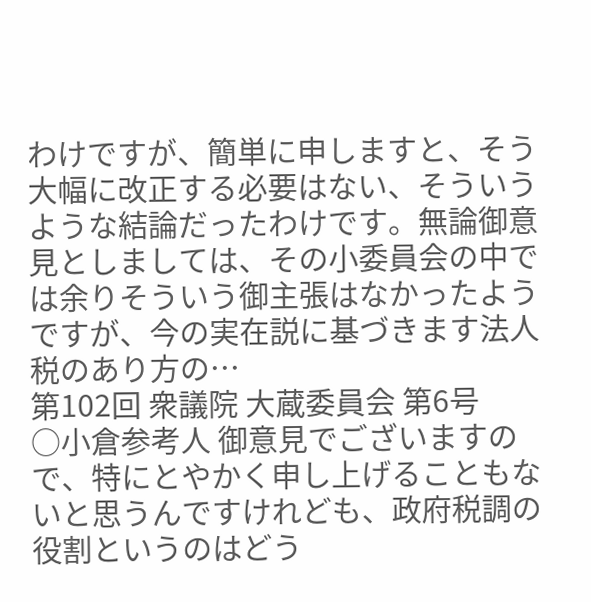わけですが、簡単に申しますと、そう大幅に改正する必要はない、そういうような結論だったわけです。無論御意見としましては、その小委員会の中では余りそういう御主張はなかったようですが、今の実在説に基づきます法人税のあり方の…
第102回 衆議院 大蔵委員会 第6号
○小倉参考人 御意見でございますので、特にとやかく申し上げることもないと思うんですけれども、政府税調の役割というのはどう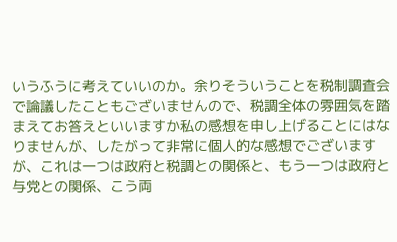いうふうに考えていいのか。余りそういうことを税制調査会で論議したこともございませんので、税調全体の雰囲気を踏まえてお答えといいますか私の感想を申し上げることにはなりませんが、したがって非常に個人的な感想でございますが、これは一つは政府と税調との関係と、もう一つは政府と与党との関係、こう両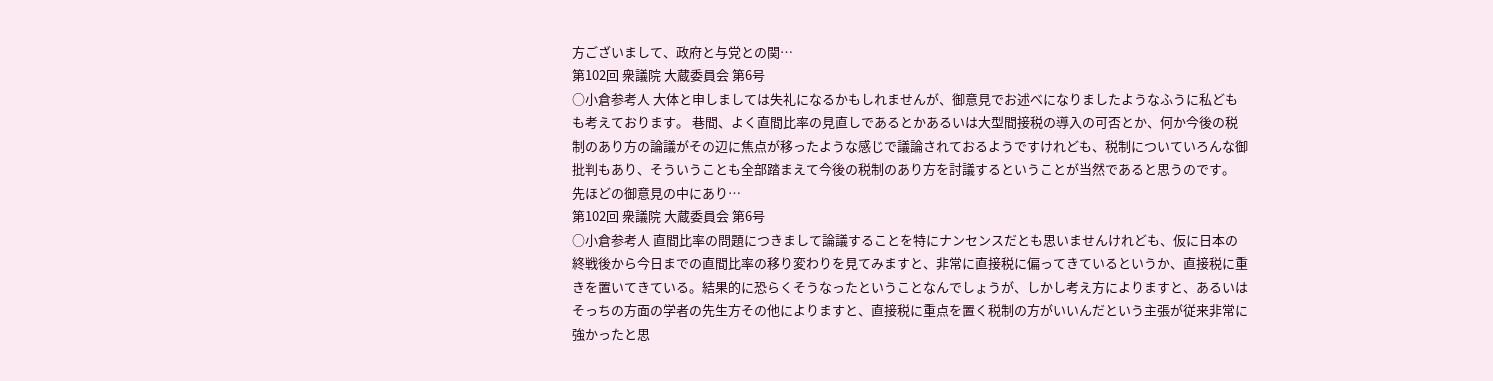方ございまして、政府と与党との関…
第102回 衆議院 大蔵委員会 第6号
○小倉参考人 大体と申しましては失礼になるかもしれませんが、御意見でお述べになりましたようなふうに私どもも考えております。 巷間、よく直間比率の見直しであるとかあるいは大型間接税の導入の可否とか、何か今後の税制のあり方の論議がその辺に焦点が移ったような感じで議論されておるようですけれども、税制についていろんな御批判もあり、そういうことも全部踏まえて今後の税制のあり方を討議するということが当然であると思うのです。 先ほどの御意見の中にあり…
第102回 衆議院 大蔵委員会 第6号
○小倉参考人 直間比率の問題につきまして論議することを特にナンセンスだとも思いませんけれども、仮に日本の終戦後から今日までの直間比率の移り変わりを見てみますと、非常に直接税に偏ってきているというか、直接税に重きを置いてきている。結果的に恐らくそうなったということなんでしょうが、しかし考え方によりますと、あるいはそっちの方面の学者の先生方その他によりますと、直接税に重点を置く税制の方がいいんだという主張が従来非常に強かったと思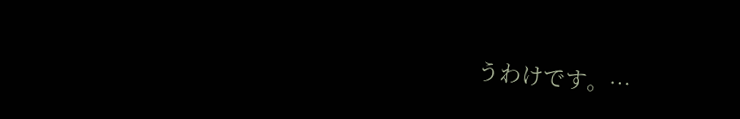うわけです。…